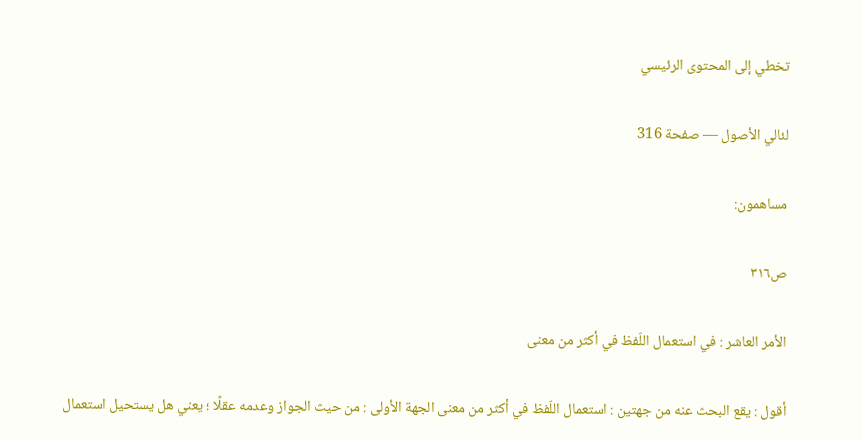تخطي إلى المحتوى الرئيسي

لئالي الأصول — صفحة 316

مساهمون:

ص٣١٦

الأمر العاشر : في استعمال اللّفظ في أكثر من معنى

أقول : يقع البحث عنه من جهتين : استعمال اللّفظ في أكثر من معنى الجهة الأولى : من حيث الجواز وعدمه عقلًا ؛ يعني هل يستحيل استعمال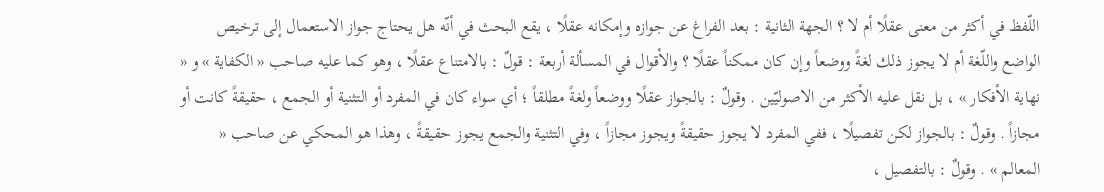اللّفظ في أكثر من معنى عقلًا أم لا ؟ الجهة الثانية : بعد الفراغ عن جوازه وإمكانه عقلًا ، يقع البحث في أنّه هل يحتاج جواز الاستعمال إلى ترخيص الواضع واللّغة أم لا يجوز ذلك لغةً ووضعاً وإن كان ممكناً عقلًا ؟ والأقوال في المسألة أربعة : قولٌ : بالامتناع عقلًا ، وهو كما عليه صاحب « الكفاية » و « نهاية الأفكار » ، بل نقل عليه الأكثر من الاصوليّين . وقولٌ : بالجواز عقلًا ووضعاً ولغةً مطلقاً ؛ أي سواء كان في المفرد أو التثنية أو الجمع ، حقيقةً كانت أو مجازاً . وقولٌ : بالجواز لكن تفصيلًا ، ففي المفرد لا يجوز حقيقةً ويجوز مجازاً ، وفي التثنية والجمع يجوز حقيقةً ، وهذا هو المحكي عن صاحب « المعالم » . وقولٌ : بالتفصيل ،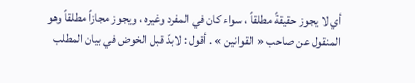أي لا يجوز حقيقةً مطلقاً ، سواء كان في المفرد وغيره ، ويجوز مجازاً مطلقاً وهو المنقول عن صاحب « القوانين » . أقول : لابدّ قبل الخوض في بيان المطلب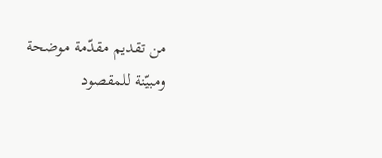من تقديم مقدّمة موضحة ومبيّنة للمقصود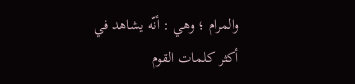والمرام ؛ وهي : أنّه يشاهد في أكثر كلمات القوم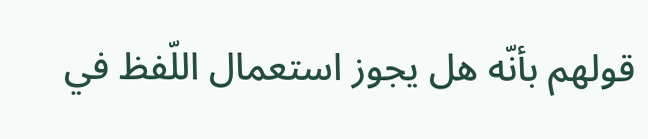قولهم بأنّه هل يجوز استعمال اللّفظ في